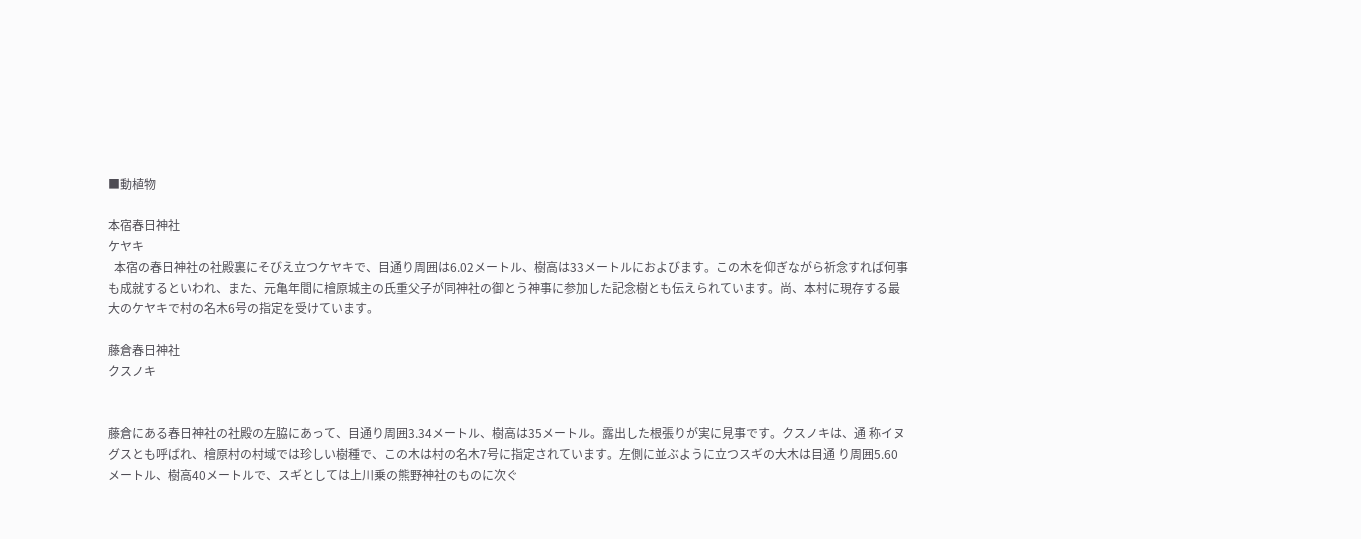■動植物

本宿春日神社
ケヤキ
  本宿の春日神社の社殿裏にそびえ立つケヤキで、目通り周囲は6.02メートル、樹高は33メートルにおよびます。この木を仰ぎながら祈念すれば何事も成就するといわれ、また、元亀年間に檜原城主の氏重父子が同神社の御とう神事に参加した記念樹とも伝えられています。尚、本村に現存する最大のケヤキで村の名木6号の指定を受けています。

藤倉春日神社
クスノキ


藤倉にある春日神社の社殿の左脇にあって、目通り周囲3.34メートル、樹高は35メートル。露出した根張りが実に見事です。クスノキは、通 称イヌグスとも呼ばれ、檜原村の村域では珍しい樹種で、この木は村の名木7号に指定されています。左側に並ぶように立つスギの大木は目通 り周囲5.60メートル、樹高40メートルで、スギとしては上川乗の熊野神社のものに次ぐ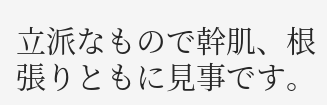立派なもので幹肌、根張りともに見事です。